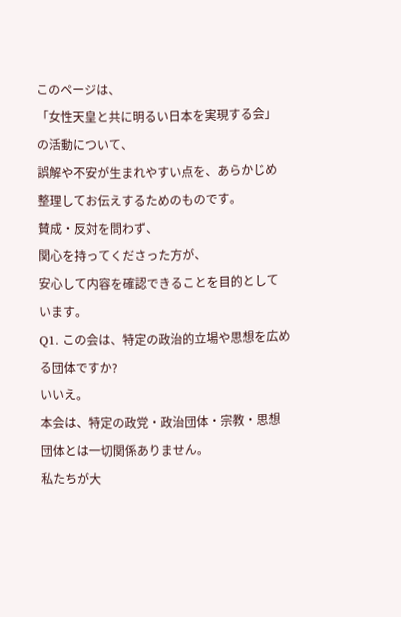このページは、
「女性天皇と共に明るい日本を実現する会」の活動について、
誤解や不安が生まれやすい点を、あらかじめ整理してお伝えするためのものです。
賛成・反対を問わず、
関心を持ってくださった方が、
安心して内容を確認できることを目的としています。
Q1. この会は、特定の政治的立場や思想を広める団体ですか?
いいえ。
本会は、特定の政党・政治団体・宗教・思想団体とは一切関係ありません。
私たちが大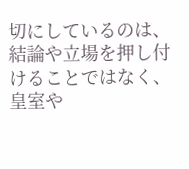切にしているのは、
結論や立場を押し付けることではなく、
皇室や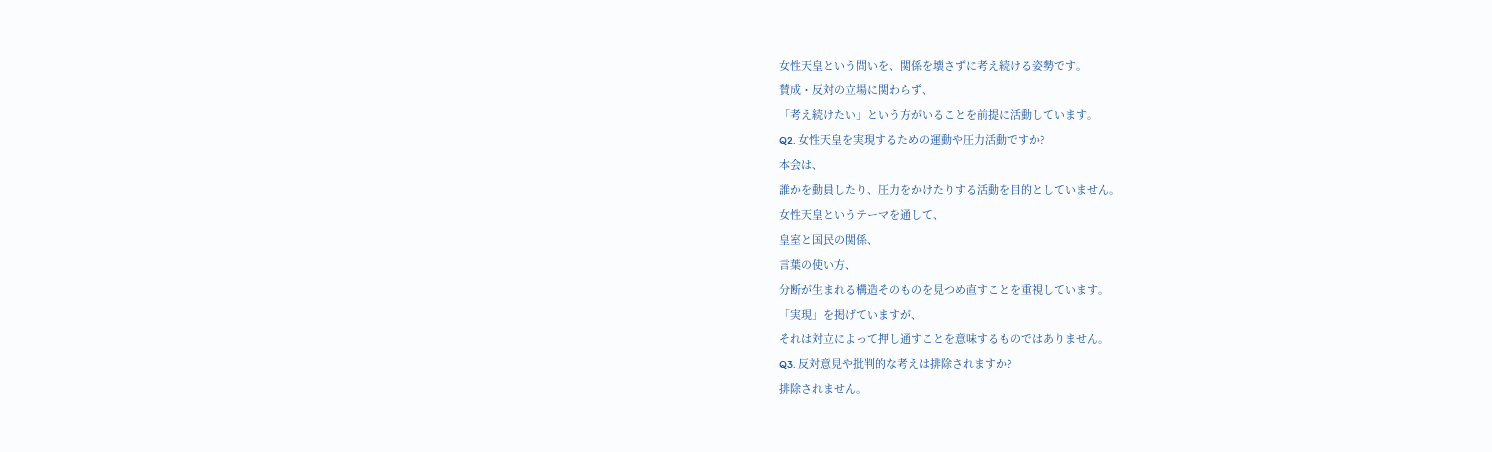女性天皇という問いを、関係を壊さずに考え続ける姿勢です。
賛成・反対の立場に関わらず、
「考え続けたい」という方がいることを前提に活動しています。
Q2. 女性天皇を実現するための運動や圧力活動ですか?
本会は、
誰かを動員したり、圧力をかけたりする活動を目的としていません。
女性天皇というテーマを通して、
皇室と国民の関係、
言葉の使い方、
分断が生まれる構造そのものを見つめ直すことを重視しています。
「実現」を掲げていますが、
それは対立によって押し通すことを意味するものではありません。
Q3. 反対意見や批判的な考えは排除されますか?
排除されません。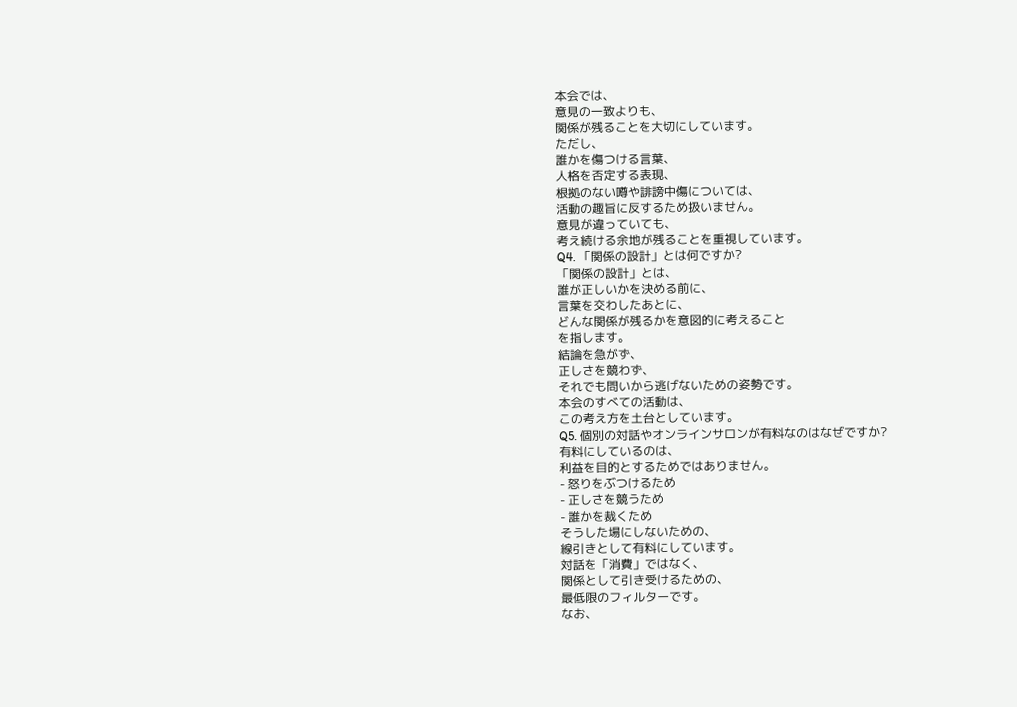本会では、
意見の一致よりも、
関係が残ることを大切にしています。
ただし、
誰かを傷つける言葉、
人格を否定する表現、
根拠のない噂や誹謗中傷については、
活動の趣旨に反するため扱いません。
意見が違っていても、
考え続ける余地が残ることを重視しています。
Q4. 「関係の設計」とは何ですか?
「関係の設計」とは、
誰が正しいかを決める前に、
言葉を交わしたあとに、
どんな関係が残るかを意図的に考えること
を指します。
結論を急がず、
正しさを競わず、
それでも問いから逃げないための姿勢です。
本会のすべての活動は、
この考え方を土台としています。
Q5. 個別の対話やオンラインサロンが有料なのはなぜですか?
有料にしているのは、
利益を目的とするためではありません。
- 怒りをぶつけるため
- 正しさを競うため
- 誰かを裁くため
そうした場にしないための、
線引きとして有料にしています。
対話を「消費」ではなく、
関係として引き受けるための、
最低限のフィルターです。
なお、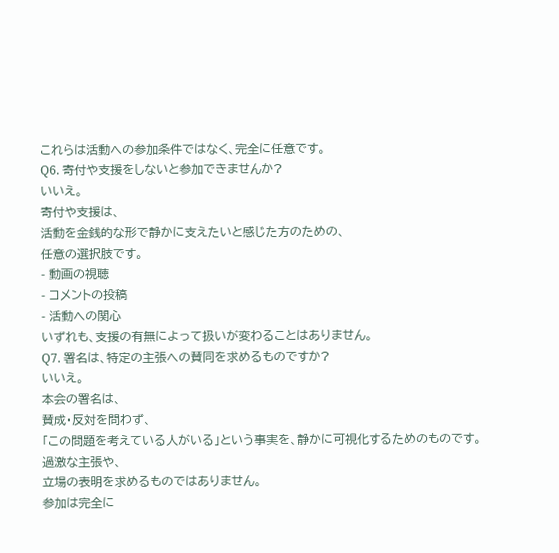これらは活動への参加条件ではなく、完全に任意です。
Q6. 寄付や支援をしないと参加できませんか?
いいえ。
寄付や支援は、
活動を金銭的な形で静かに支えたいと感じた方のための、
任意の選択肢です。
- 動画の視聴
- コメントの投稿
- 活動への関心
いずれも、支援の有無によって扱いが変わることはありません。
Q7. 署名は、特定の主張への賛同を求めるものですか?
いいえ。
本会の署名は、
賛成・反対を問わず、
「この問題を考えている人がいる」という事実を、静かに可視化するためのものです。
過激な主張や、
立場の表明を求めるものではありません。
参加は完全に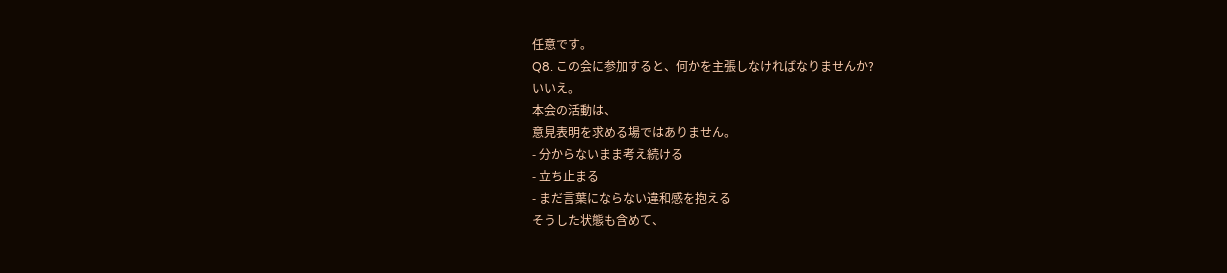任意です。
Q8. この会に参加すると、何かを主張しなければなりませんか?
いいえ。
本会の活動は、
意見表明を求める場ではありません。
- 分からないまま考え続ける
- 立ち止まる
- まだ言葉にならない違和感を抱える
そうした状態も含めて、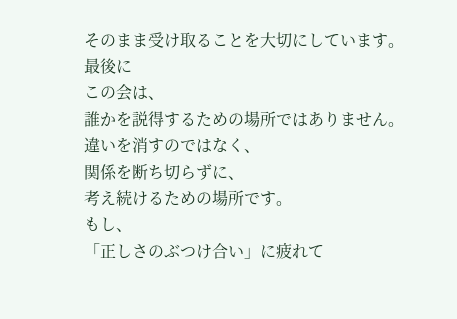そのまま受け取ることを大切にしています。
最後に
この会は、
誰かを説得するための場所ではありません。
違いを消すのではなく、
関係を断ち切らずに、
考え続けるための場所です。
もし、
「正しさのぶつけ合い」に疲れて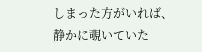しまった方がいれば、
静かに覗いていた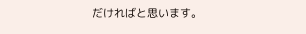だければと思います。